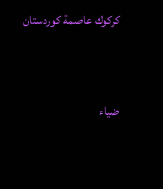كركوك عاصمة كوردستان


ضياء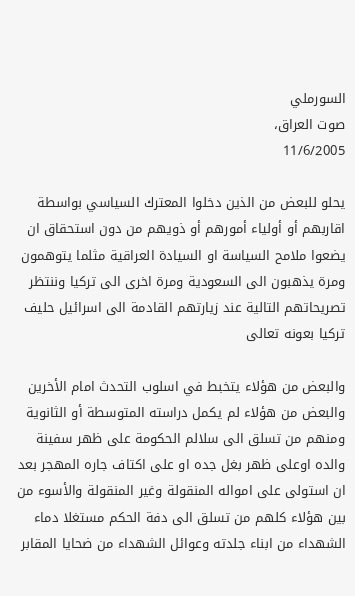السورملي
صوت العراق،
11/6/2005

يحلو للبعض من الذين دخلوا المعترك السياسي بواسطة اقاربهم أو أولياء أمورهم أو ذويهم من دون استحقاق ان يضعوا ملامح السياسة او السيادة العراقية مثلما يتوهمون ومرة يذهبون الى السعودية ومرة اخرى الى تركيا وننتظر تصريحاتهم التالية عند زيارتهم القادمة الى اسرائيل حليف تركيا بعونه تعالى

والبعض من هؤلاء يتخبط في اسلوب التحدث امام الأخرين والبعض من هؤلاء لم يكمل دراسته المتوسطة أو الثانوية ومنهم من تسلق الى سلالم الحكومة على ظهر سفينة والده اوعلى ظهر بغل جده او على اكتاف جاره المهجر بعد ان استولى على امواله المنقولة وغير المنقولة والأسوء من بين هؤلاء كلهم من تسلق الى دفة الحكم مستغلا دماء الشهداء من ابناء جلدته وعوائل الشهداء من ضحايا المقابر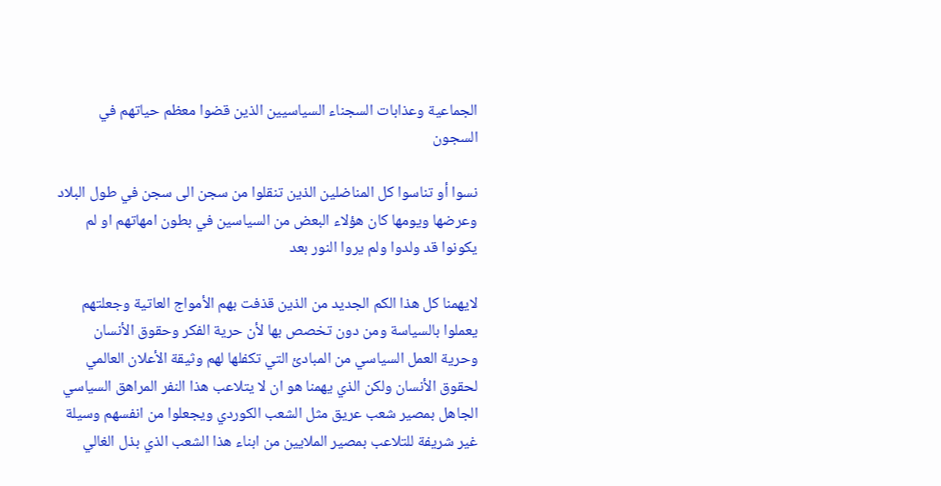الجماعية وعذابات السجناء السياسيين الذين قضوا معظم حياتهم في السجون

نسوا أو تناسوا كل المناضلين الذين تنقلوا من سجن الى سجن في طول البلاد وعرضها ويومها كان هؤلاء البعض من السياسين في بطون امهاتهم او لم يكونوا قد ولدوا ولم يروا النور بعد

لايهمنا كل هذا الكم الجديد من الذين قذفت بهم الأمواج العاتية وجعلتهم يعملوا بالسياسة ومن دون تخصص بها لأن حرية الفكر وحقوق الأنسان وحرية العمل السياسي من المبادئ التي تكفلها لهم وثيقة الأعلان العالمي لحقوق الأنسان ولكن الذي يهمنا هو ان لا يتلاعب هذا النفر المراهق السياسي الجاهل بمصير شعب عريق مثل الشعب الكوردي ويجعلوا من انفسهم وسيلة غير شريفة للتلاعب بمصير الملايين من ابناء هذا الشعب الذي بذل الغالي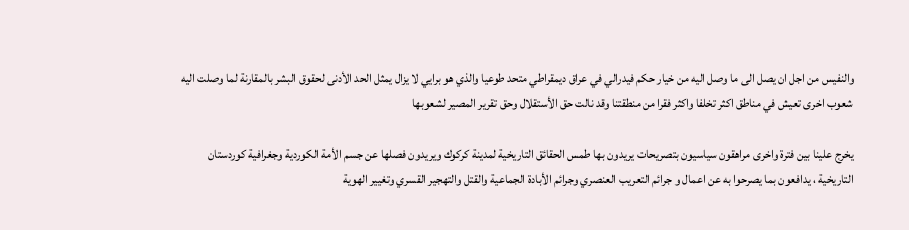والنفيس من اجل ان يصل الى ما وصل اليه من خيار حكم فيدرالي في عراق ديمقراطي متحد طوعيا والذي هو برايي لا يزال يمثل الحد الأدنى لحقوق البشر بالمقارنة لما وصلت اليه شعوب اخرى تعيش في مناطق اكثر تخلفا واكثر فقرا من منطقتنا وقد نالت حق الأستقلال وحق تقرير المصير لشعوبها

يخرج علينا بين فترة واخرى مراهقون سياسيون بتصريحات يريدون بها طمس الحقائق التاريخية لمدينة كركوك ويريدون فصلها عن جسم الأمة الكوردية وجغرافية كوردستان التاريخية ، يدافعون بما يصرحوا به عن اعمال و جرائم التعريب العنصري وجرائم الأبادة الجماعية والقتل والتهجير القسري وتغيير الهوية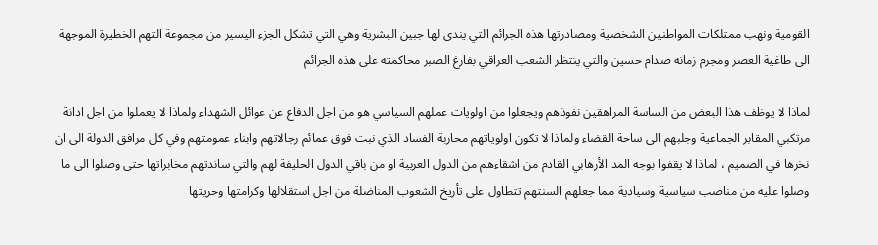القومية ونهب ممتلكات المواطنين الشخصية ومصادرتها هذه الجرائم التي يندى لها جبين البشرية وهي التي تشكل الجزء اليسير من مجموعة التهم الخطيرة الموجهة الى طاغية العصر ومجرم زمانه صدام حسين والتي ينتظر الشعب العراقي بفارغ الصبر محاكمته على هذه الجرائم

لماذا لا يوظف هذا البعض من الساسة المراهقين نفوذهم ويجعلوا من اولويات عملهم السياسي هو من اجل الدفاع عن عوائل الشهداء ولماذا لا يعملوا من اجل ادانة مرتكبي المقابر الجماعية وجلبهم الى ساحة القضاء ولماذا لا تكون اولوياتهم محاربة الفساد الذي نبت فوق عمائم رجالاتهم وابناء عمومتهم وفي كل مرافق الدولة الى ان نخرها في الصميم ، لماذا لا يقفوا بوجه المد الأرهابي القادم من اشقاءهم من الدول العربية او من باقي الدول الحليفة لهم والتي ساندتهم مخابراتها حتى وصلوا الى ما وصلوا عليه من مناصب سياسية وسيادية مما جعلهم السنتهم تتطاول على تأريخ الشعوب المناضلة من اجل استقلالها وكرامتها وحريتها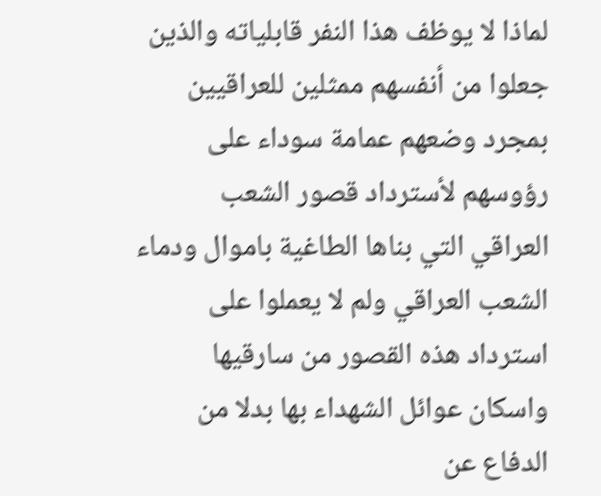لماذا لا يوظف هذا النفر قابلياته والذين جعلوا من أنفسهم ممثلين للعراقيين بمجرد وضعهم عمامة سوداء على رؤوسهم لأسترداد قصور الشعب العراقي التي بناها الطاغية باموال ودماء الشعب العراقي ولم لا يعملوا على استرداد هذه القصور من سارقيها واسكان عوائل الشهداء بها بدلا من الدفاع عن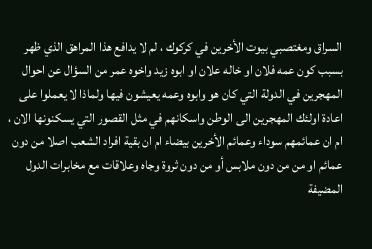السراق ومغتصبي بيوت الأخرين في كركوك ، لم لا يدافع هذا المراهق الذي ظهر بسبب كون عمه فلان او خاله علان او ابوه زيد واخوه عمر من السؤال عن احوال المهجرين في الدولة التي كان هو وابوه وعمه يعيشون فيها ولماذا لا يعملوا على اعادة اولئك المهجرين الى الوطن واسكانهم في مثل القصور التي يسكنونها الان ، ام ان عمائمهم سوداء وعمائم الأخرين بيضاء ام ان بقية افراد الشعب اصلا من دون عمائم او من من دون ملابس أو من دون ثروة وجاه وعلاقات مع مخابرات الدول المضيفة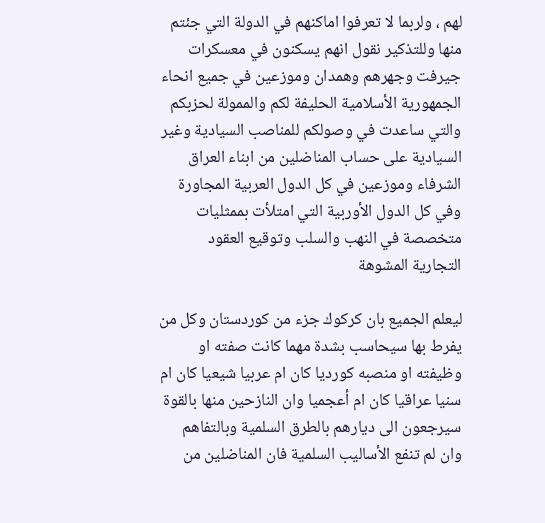لهم ، ولربما لا تعرفوا اماكنهم في الدولة التي جئتم منها وللتذكير نقول انهم يسكنون في معسكرات جيرفت وجهرهم وهمدان وموزعين في جميع انحاء الجمهورية الأسلامية الحليفة لكم والممولة لحزبكم والتي ساعدت في وصولكم للمناصب السيادية وغير السيادية على حساب المناضلين من ابناء العراق الشرفاء وموزعين في كل الدول العربية المجاورة وفي كل الدول الأوربية التي امتلأت بممثليات متخصصة في النهب والسلب وتوقيع العقود التجارية المشوهة

ليعلم الجميع بان كركوك جزء من كوردستان وكل من يفرط بها سيحاسب بشدة مهما كانت صفته او وظيفته او منصبه كورديا كان ام عربيا شيعيا كان ام سنيا عراقيا كان ام أعجميا وان النازحين منها بالقوة سيرجعون الى ديارهم بالطرق السلمية وبالتفاهم وان لم تنفع الأساليب السلمية فان المناضلين من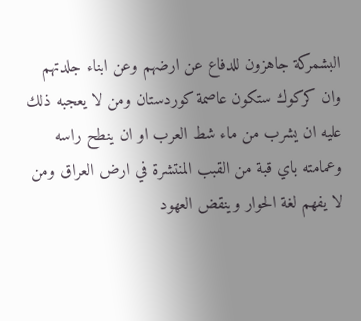البشمركة جاهزون للدفاع عن ارضهم وعن ابناء جلدتهم وان كركوك ستكون عاصمة كوردستان ومن لا يعجبه ذلك عليه ان يشرب من ماء شط العرب او ان ينطح راسه وعمامته باي قبة من القبب المنتشرة في ارض العراق ومن لا يفهم لغة الحوار وينقض العهود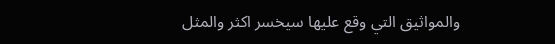والمواثيق التي وقع عليها سيخسر اكثر والمثل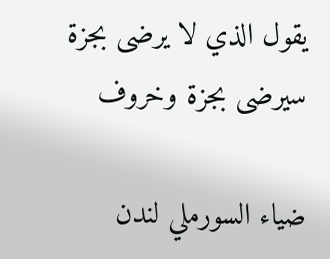يقول الذي لا يرضى بجزة سيرضى بجزة وخروف

ضياء السورملي لندن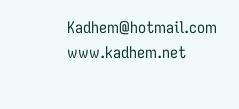Kadhem@hotmail.com
www.kadhem.net